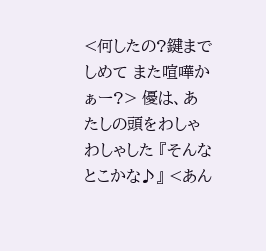<何したの?鍵までしめて また喧嘩かぁー?> 優は、あたしの頭をわしゃわしゃした 『そんなとこかな♪』 <あん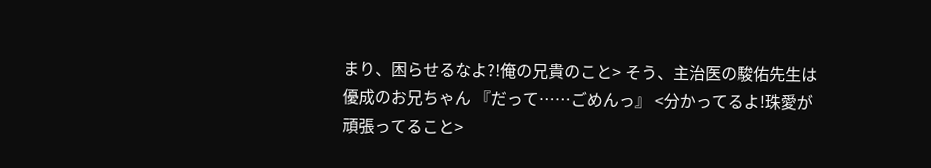まり、困らせるなよ?!俺の兄貴のこと> そう、主治医の駿佑先生は優成のお兄ちゃん 『だって……ごめんっ』 <分かってるよ!珠愛が頑張ってること>